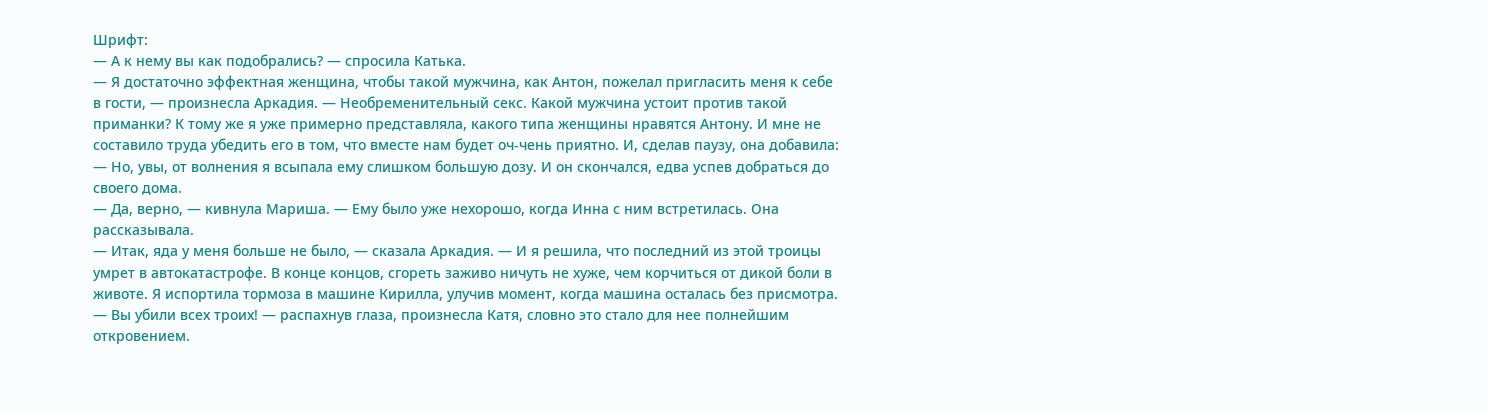Шрифт:
— А к нему вы как подобрались? — спросила Катька.
— Я достаточно эффектная женщина, чтобы такой мужчина, как Антон, пожелал пригласить меня к себе в гости, — произнесла Аркадия. — Необременительный секс. Какой мужчина устоит против такой приманки? К тому же я уже примерно представляла, какого типа женщины нравятся Антону. И мне не составило труда убедить его в том, что вместе нам будет оч-чень приятно. И, сделав паузу, она добавила: — Но, увы, от волнения я всыпала ему слишком большую дозу. И он скончался, едва успев добраться до своего дома.
— Да, верно, — кивнула Мариша. — Ему было уже нехорошо, когда Инна с ним встретилась. Она рассказывала.
— Итак, яда у меня больше не было, — сказала Аркадия. — И я решила, что последний из этой троицы умрет в автокатастрофе. В конце концов, сгореть заживо ничуть не хуже, чем корчиться от дикой боли в животе. Я испортила тормоза в машине Кирилла, улучив момент, когда машина осталась без присмотра.
— Вы убили всех троих! — распахнув глаза, произнесла Катя, словно это стало для нее полнейшим откровением.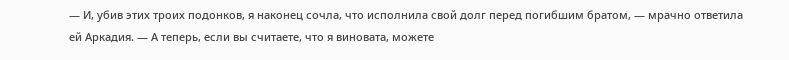— И, убив этих троих подонков, я наконец сочла, что исполнила свой долг перед погибшим братом, — мрачно ответила ей Аркадия. — А теперь, если вы считаете, что я виновата, можете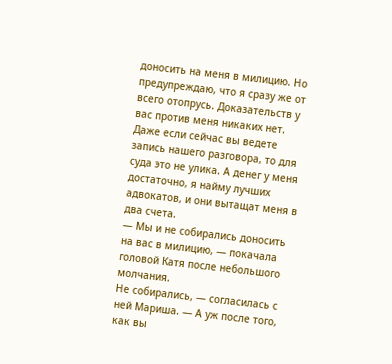доносить на меня в милицию. Но предупреждаю, что я сразу же от всего отопрусь. Доказательств у вас против меня никаких нет. Даже если сейчас вы ведете запись нашего разговора, то для суда это не улика. А денег у меня достаточно, я найму лучших адвокатов, и они вытащат меня в два счета.
— Мы и не собирались доносить на вас в милицию, — покачала головой Катя после небольшого молчания.
Не собирались, — согласилась с ней Мариша. — А уж после того, как вы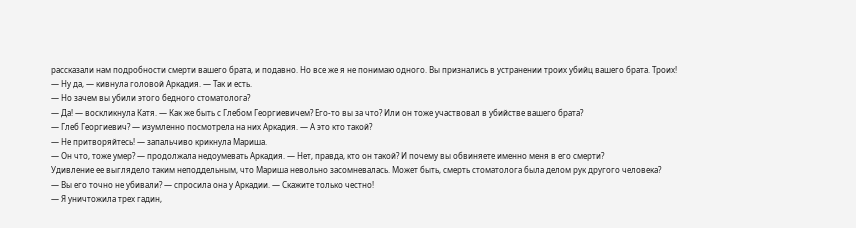рассказали нам подробности смерти вашего брата, и подавно. Но все же я не понимаю одного. Вы признались в устранении троих убийц вашего брата. Троих!
— Ну да, — кивнула головой Аркадия. — Так и есть.
— Но зачем вы убили этого бедного стоматолога?
— Да! — воскликнула Катя. — Как же быть с Глебом Георгиевичем? Его-то вы за что? Или он тоже участвовал в убийстве вашего брата?
— Глеб Георгиевич? — изумленно посмотрела на них Аркадия. — А это кто такой?
— Не притворяйтесь! — запальчиво крикнула Мариша.
— Он что, тоже умер? — продолжала недоумевать Аркадия. — Нет, правда, кто он такой? И почему вы обвиняете именно меня в его смерти?
Удивление ее выглядело таким неподдельным, что Мариша невольно засомневалась. Может быть, смерть стоматолога была делом рук другого человека?
— Вы его точно не убивали? — спросила она у Аркадии. — Скажите только честно!
— Я уничтожила трех гадин,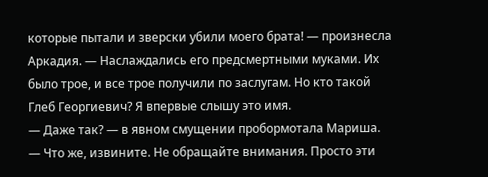которые пытали и зверски убили моего брата! — произнесла Аркадия. — Наслаждались его предсмертными муками. Их было трое, и все трое получили по заслугам. Но кто такой Глеб Георгиевич? Я впервые слышу это имя.
— Даже так? — в явном смущении пробормотала Мариша. — Что же, извините. Не обращайте внимания. Просто эти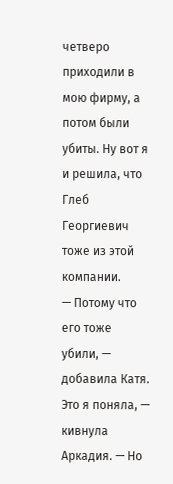четверо приходили в мою фирму, а потом были убиты. Ну вот я и решила, что Глеб Георгиевич тоже из этой компании.
— Потому что его тоже убили, — добавила Катя.
Это я поняла, — кивнула Аркадия. — Но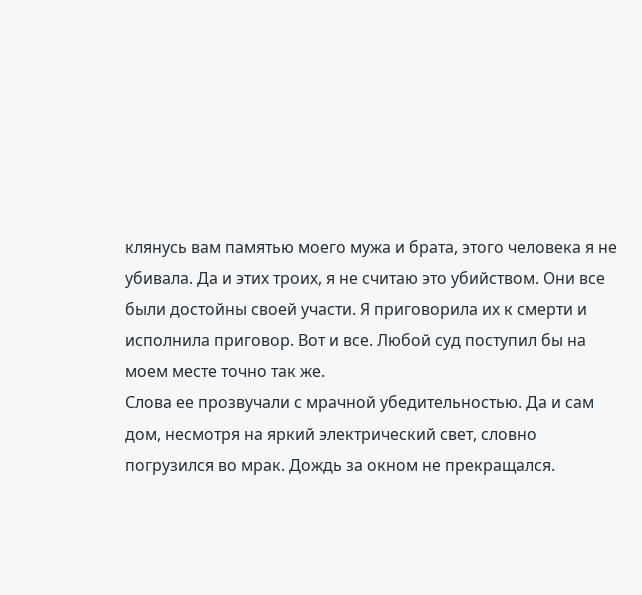клянусь вам памятью моего мужа и брата, этого человека я не убивала. Да и этих троих, я не считаю это убийством. Они все были достойны своей участи. Я приговорила их к смерти и исполнила приговор. Вот и все. Любой суд поступил бы на моем месте точно так же.
Слова ее прозвучали с мрачной убедительностью. Да и сам дом, несмотря на яркий электрический свет, словно погрузился во мрак. Дождь за окном не прекращался.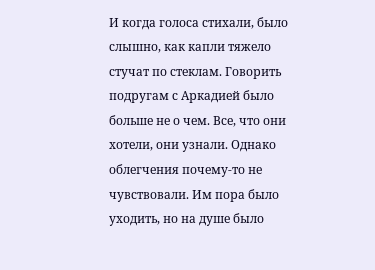И когда голоса стихали, было слышно, как капли тяжело стучат по стеклам. Говорить подругам с Аркадией было больше не о чем. Все, что они хотели, они узнали. Однако облегчения почему-то не чувствовали. Им пора было уходить, но на душе было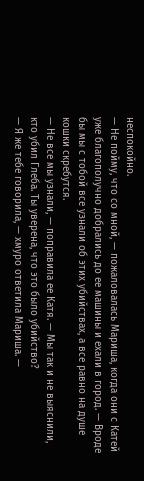неспокойно.
— Не пойму, что со мной, — пожаловалась Мариша, когда они с Катей уже благополучно добрались до ее машины и ехали в город. — Вроде бы мы с тобой все узнали об этих убийствах, а все равно на душе кошки скребутся.
— Не все мы узнали, — поправила ее Катя. — Мы так и не выяснили, кто убил Глеба. Ты уверена, что это было убийство?
— Я же тебе говорила, — хмуро ответила Мариша. —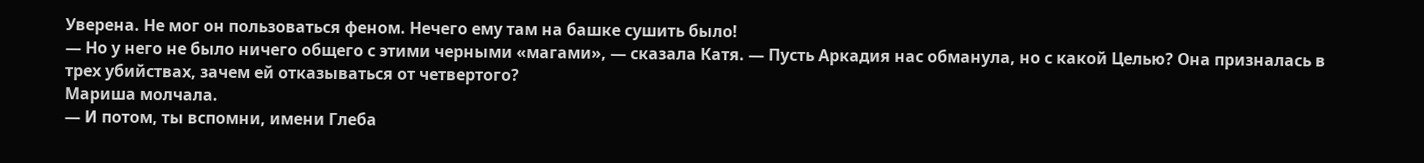Уверена. Не мог он пользоваться феном. Нечего ему там на башке сушить было!
— Но у него не было ничего общего с этими черными «магами», — сказала Катя. — Пусть Аркадия нас обманула, но с какой Целью? Она призналась в трех убийствах, зачем ей отказываться от четвертого?
Мариша молчала.
— И потом, ты вспомни, имени Глеба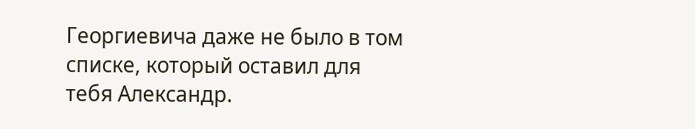Георгиевича даже не было в том списке, который оставил для тебя Александр.